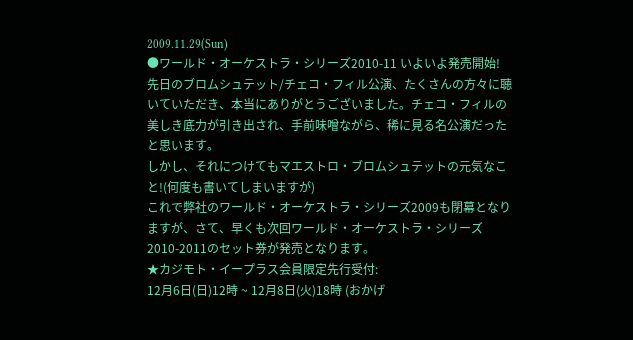2009.11.29(Sun)
●ワールド・オーケストラ・シリーズ2010-11 いよいよ発売開始!
先日のブロムシュテット/チェコ・フィル公演、たくさんの方々に聴いていただき、本当にありがとうございました。チェコ・フィルの美しき底力が引き出され、手前味噌ながら、稀に見る名公演だったと思います。
しかし、それにつけてもマエストロ・ブロムシュテットの元気なこと!(何度も書いてしまいますが)
これで弊社のワールド・オーケストラ・シリーズ2009も閉幕となりますが、さて、早くも次回ワールド・オーケストラ・シリーズ2010-2011のセット券が発売となります。
★カジモト・イープラス会員限定先行受付:
12月6日(日)12時 ~ 12月8日(火)18時 (おかげ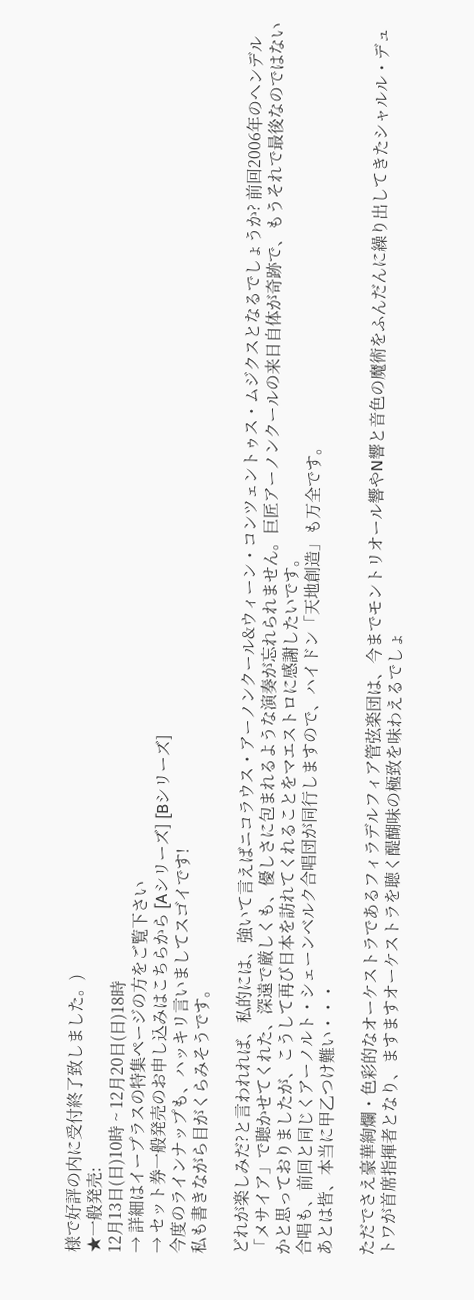様で好評の内に受付終了致しました。)
★一般発売:
12月13日(日)10時 ~ 12月20日(日)18時
→ 詳細はイープラスの特集ページの方をご覧下さい
→ セット券一般発売のお申し込みはこちらから [Aシリーズ] [Bシリーズ]
今度のラインナップも、ハッキリ言いましてスゴイです!
私も書きながら目がくらみそうです。

どれが楽しみだ?と言われれば、私的には、強いて言えばニコラウス・アーノンクール&ウィーン・コンツェントゥス・ムジクスとなるでしょうか? 前回2006年のヘンデル「メサイア」で聴かせてくれた、深遠で厳しくも、優しさに包まれるような演奏が忘れられません。巨匠アーノンクールの来日自体が奇跡で、もうそれで最後なのではないかと思っておりましたが、こうして再び日本を訪れてくれることをマエストロに感謝したいです。
合唱も、前回と同じくアーノルト・シェーンベルク合唱団が同行しますので、ハイドン「天地創造」も万全です。
あとは皆、本当に甲乙つけ難い・・・

ただでさえ豪華絢爛・色彩的なオーケストラであるフィラデルフィア管弦楽団は、今までモントリオール響やN響と音色の魔術をふんだんに繰り出してきたシャルル・デュトワが首席指揮者となり、ますますオーケストラを聴く醍醐味の極致を味わえるでしょ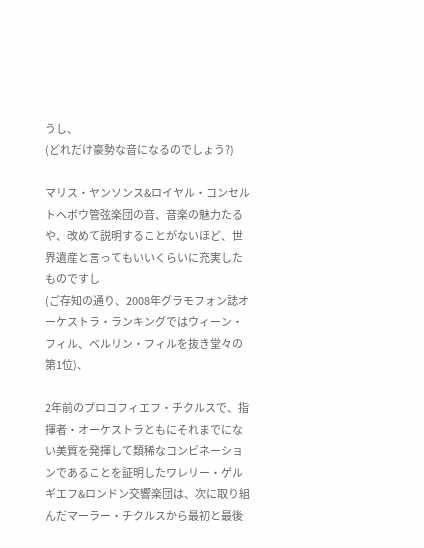うし、
(どれだけ豪勢な音になるのでしょう?)

マリス・ヤンソンス&ロイヤル・コンセルトヘボウ管弦楽団の音、音楽の魅力たるや、改めて説明することがないほど、世界遺産と言ってもいいくらいに充実したものですし
(ご存知の通り、2008年グラモフォン誌オーケストラ・ランキングではウィーン・フィル、ベルリン・フィルを抜き堂々の第1位)、

2年前のプロコフィエフ・チクルスで、指揮者・オーケストラともにそれまでにない美質を発揮して類稀なコンビネーションであることを証明したワレリー・ゲルギエフ&ロンドン交響楽団は、次に取り組んだマーラー・チクルスから最初と最後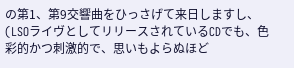の第1、第9交響曲をひっさげて来日しますし、
(LSOライヴとしてリリースされているCDでも、色彩的かつ刺激的で、思いもよらぬほど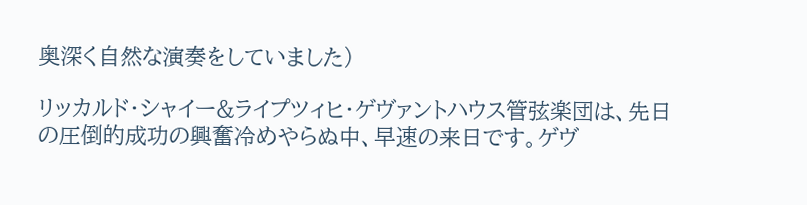奥深く自然な演奏をしていました)

リッカルド・シャイー&ライプツィヒ・ゲヴァントハウス管弦楽団は、先日の圧倒的成功の興奮冷めやらぬ中、早速の来日です。ゲヴ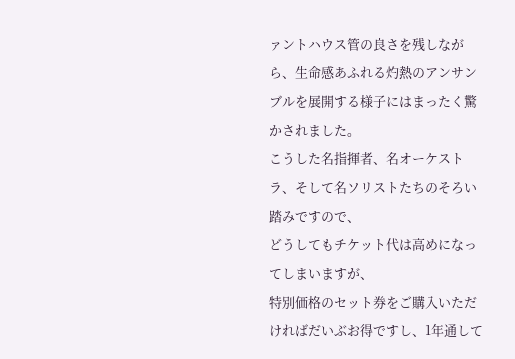ァントハウス管の良さを残しながら、生命感あふれる灼熱のアンサンブルを展開する様子にはまったく驚かされました。
こうした名指揮者、名オーケストラ、そして名ソリストたちのそろい踏みですので、
どうしてもチケット代は高めになってしまいますが、
特別価格のセット券をご購入いただければだいぶお得ですし、1年通して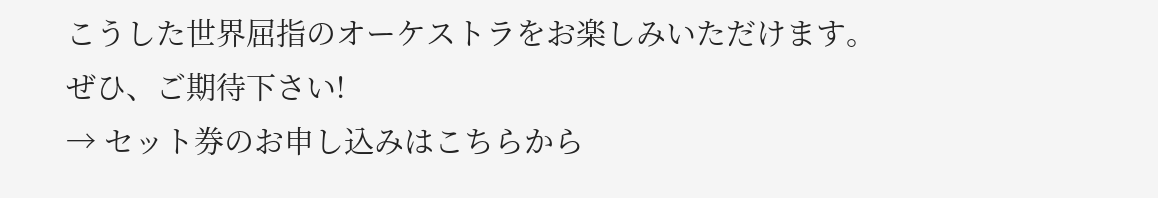こうした世界屈指のオーケストラをお楽しみいただけます。
ぜひ、ご期待下さい!
→ セット券のお申し込みはこちらから